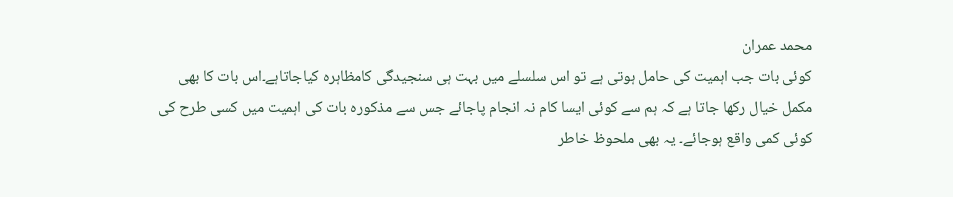محمد عمران
کوئی بات جب اہمیت کی حامل ہوتی ہے تو اس سلسلے میں بہت ہی سنجیدگی کامظاہرہ کیاجاتاہے۔اس بات کا بھی مکمل خیال رکھا جاتا ہے کہ ہم سے کوئی ایسا کام نہ انجام پاجائے جس سے مذکورہ بات کی اہمیت میں کسی طرح کی کوئی کمی واقع ہوجائے۔ یہ بھی ملحوظ خاطر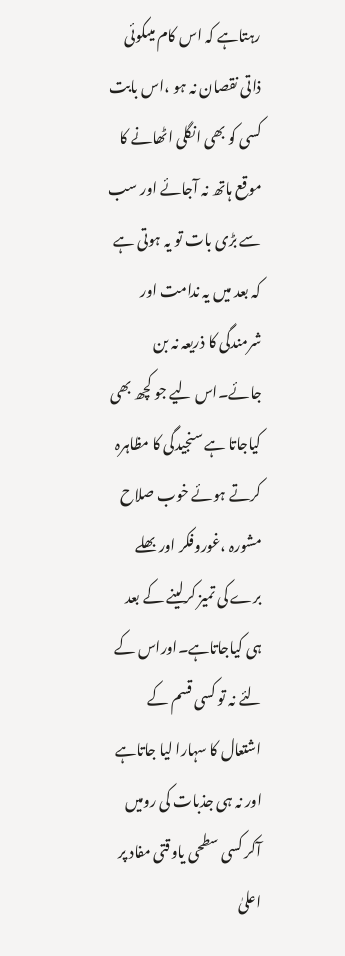رہتاہے کہ اس کام میںکوئی ذاتی نقصان نہ ہو ،اس بابت کسی کو بھی انگلی اٹھانے کا موقع ہاتھ نہ آجائے اور سب سے بڑی بات تو یہ ہوتی ہے کہ بعد میں یہ ندامت اور شرمندگی کا ذریعہ نہ بن جائے۔اس لیے جو کچھ بھی کیاجاتا ہے سنجیدگی کا مظاہرہ کرتے ہوئے خوب صلاح مشورہ ،غوروفکر اور بھلے برے کی تمیز کرلینے کے بعد ہی کیاجاتاہے۔اوراس کے لئے نہ تو کسی قسم کے اشتعال کا سہارا لیا جاتاہے اور نہ ہی جذبات کی رومیں آکر کسی سطحی یاوقتی مفاد پر اعلیٰ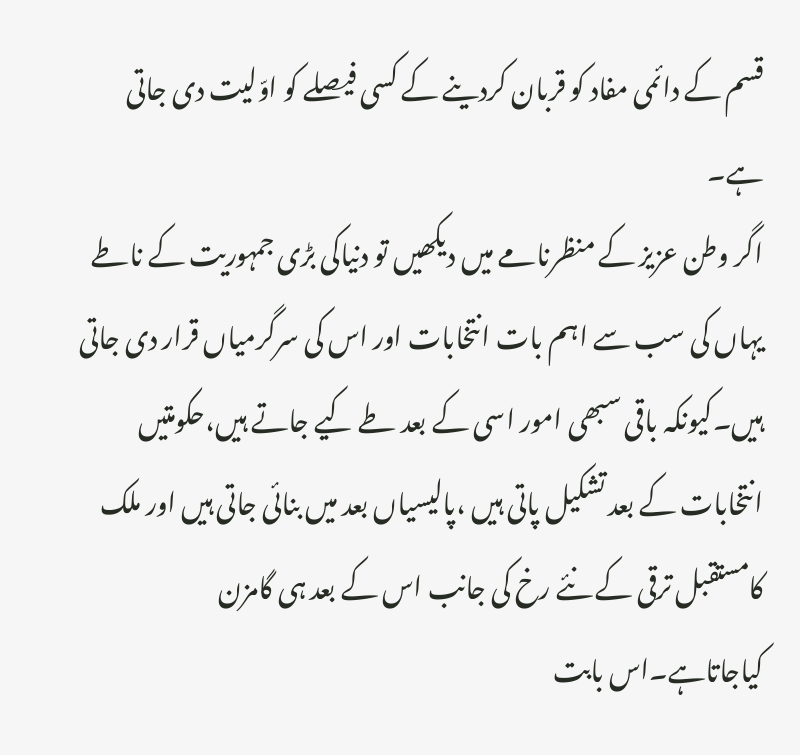قسم کے دائمی مفاد کو قربان کردینے کے کسی فیصلے کو اوّلیت دی جاتی ہے۔
اگر وطن عزیز کے منظرنامے میں دیکھیں تو دنیاکی بڑی جمہوریت کے ناطے یہاں کی سب سے اہم بات انتخابات اور اس کی سرگرمیاں قرار دی جاتی ہیں۔کیونکہ باقی سبھی امور اسی کے بعد طے کیے جاتے ہیں،حکومتیں انتخابات کے بعد تشکیل پاتی ہیں ،پالیسیاں بعد میں بنائی جاتی ہیں اور ملک کامستقبل ترقی کے نئے رخ کی جانب اس کے بعد ہی گامزن کیاجاتاہے۔اس بابت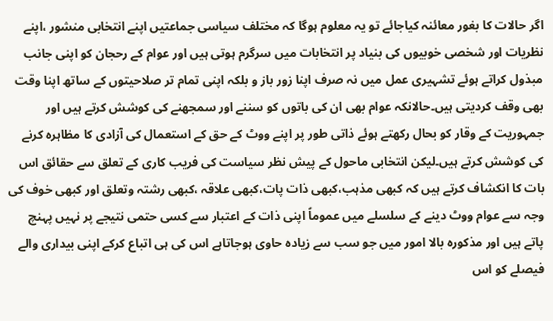اگر حالات کا بغور معائنہ کیاجائے تو یہ معلوم ہوگا کہ مختلف سیاسی جماعتیں اپنے انتخابی منشور ،اپنے نظریات اور شخصی خوبیوں کی بنیاد پر انتخابات میں سرگرم ہوتی ہیں اور عوام کے رحجان کو اپنی جانب مبذول کراتے ہوئے تشہیری عمل میں نہ صرف اپنا زور باز و بلکہ اپنی تمام تر صلاحیتوں کے ساتھ اپنا وقت بھی وقف کردیتی ہیں۔حالانکہ عوام بھی ان کی باتوں کو سننے اور سمجھنے کی کوشش کرتے ہیں اور جمہوریت کے وقار کو بحال رکھتے ہوئے ذاتی طور پر اپنے ووٹ کے حق کے استعمال کی آزادی کا مظاہرہ کرنے کی کوشش کرتے ہیں۔لیکن انتخابی ماحول کے پیش نظر سیاست کی فریب کاری کے تعلق سے حقائق اس بات کا انکشاف کرتے ہیں کہ کبھی مذہب،کبھی ذات پات،کبھی علاقہ ،کبھی رشتہ وتعلق اور کبھی خوف کی وجہ سے عوام ووٹ دینے کے سلسلے میں عموماً اپنی ذات کے اعتبار سے کسی حتمی نتیجے پر نہیں پہنچ پاتے ہیں اور مذکورہ بالا امور میں جو سب سے زیادہ حاوی ہوجاتاہے اس کی ہی اتباع کرکے اپنی بیداری والے فیصلے کو اس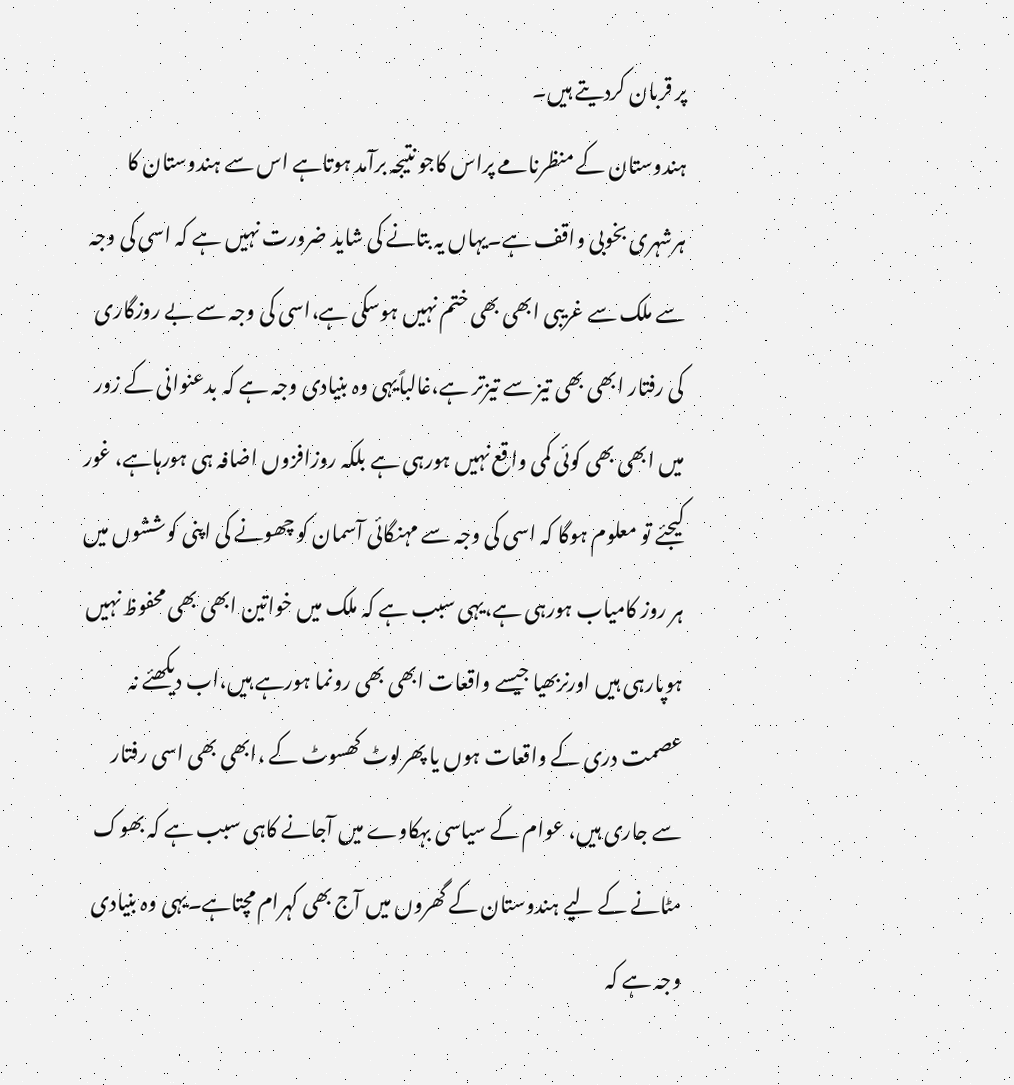پر قربان کردیتے ہیں۔
ہندوستان کے منظرنامے پراس کاجو نتیجہ برآمد ہوتاہے اس سے ہندوستان کا ہرشہری بخوبی واقف ہے۔یہاں یہ بتانے کی شاید ضرورت نہیں ہے کہ اسی کی وجہ سے ملک سے غریبی ابھی بھی ختم نہیں ہوسکی ہے،اسی کی وجہ سے بے روزگاری کی رفتار ابھی بھی تیز سے تیزتر ہے،غالباًیہی وہ بنیادی وجہ ہے کہ بدعنوانی کے زور میں ابھی بھی کوئی کمی واقع نہیں ہورہی ہے بلکہ روزافزوں اضافہ ہی ہورہاہے، غور کیجئے تو معلوم ہوگا کہ اسی کی وجہ سے مہنگائی آسمان کو چھونے کی اپنی کوششوں میں ہر روز کامیاب ہورہی ہے،یہی سبب ہے کہ ملک میں خواتین ابھی بھی محفوظ نہیں ہوپارہی ہیں اورنربھیا جیسے واقعات ابھی بھی رونما ہورہے ہیں،اب دیکھئے نہ عصمت دری کے واقعات ہوں یا پھرلوٹ کھسوٹ کے ،ابھی بھی اسی رفتار سے جاری ہیں، عوام کے سیاسی بہکاوے میں آجانے کاہی سبب ہے کہ بھوک مٹانے کے لیے ہندوستان کے گھروں میں آج بھی کہرام مچتاہے۔یہی وہ بنیادی وجہ ہے کہ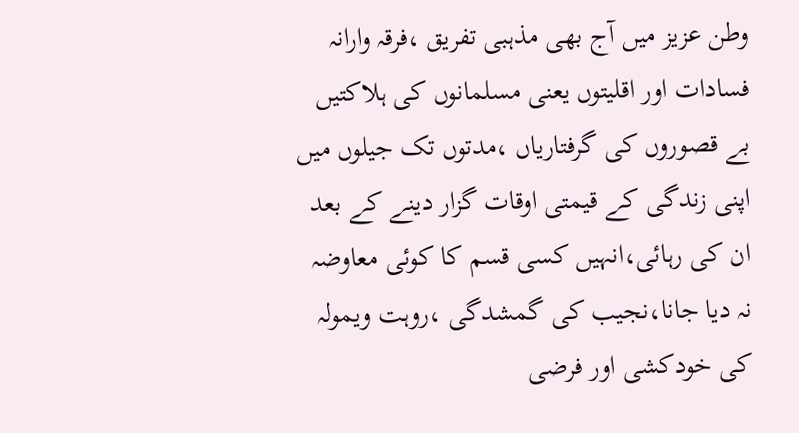وطن عزیز میں آج بھی مذہبی تفریق ،فرقہ وارانہ فسادات اور اقلیتوں یعنی مسلمانوں کی ہلاکتیں بے قصوروں کی گرفتاریاں ،مدتوں تک جیلوں میں اپنی زندگی کے قیمتی اوقات گزار دینے کے بعد ان کی رہائی،انہیں کسی قسم کا کوئی معاوضہ نہ دیا جانا،نجیب کی گمشدگی ،روہت ویمولہ کی خودکشی اور فرضی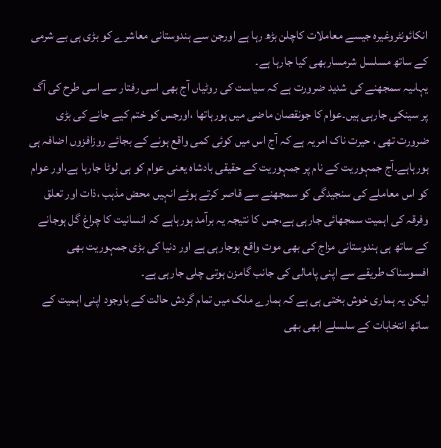انکائونٹروغیرہ جیسے معاملات کاچلن بڑھ رہا ہے اورجن سے ہندوستانی معاشرے کو بڑی ہی بے شرمی کے ساتھ مسلسل شرمساربھی کیا جارہا ہے۔
یہاںیہ سمجھنے کی شدید ضرورت ہے کہ سیاست کی روٹیاں آج بھی اسی رفتار سے اسی طرح کی آگ پر سینکی جارہی ہیں۔عوام کا جونقصان ماضی میں ہورہاتھا ،اورجس کو ختم کیے جانے کی بڑی ضرورت تھی ، حیرت ناک امریہ ہے کہ آج اس میں کوئی کمی واقع ہونے کے بجائے روزافزوں اضافہ ہی ہورہاہے۔آج جمہوریت کے نام پر جمہوریت کے حقیقی بادشاہ یعنی عوام کو ہی لوٹا جارہا ہے،اور عوام کو اس معاملے کی سنجیدگی کو سمجھنے سے قاصر کرتے ہوئے انہیں محض مذہب ،ذات اور تعلق وفرقہ کی اہمیت سمجھائی جارہی ہے،جس کا نتیجہ یہ برآمد ہورہاہے کہ انسانیت کا چراغ گل ہوجانے کے ساتھ ہی ہندوستانی مزاج کی بھی موت واقع ہوجارہی ہے اور دنیا کی بڑی جمہوریت بھی افسوسناک طریقے سے اپنی پامالی کی جانب گامزن ہوتی چلی جارہی ہے۔
لیکن یہ ہماری خوش بختی ہی ہے کہ ہمارے ملک میں تمام گردش حالت کے باوجود اپنی اہمیت کے ساتھ انتخابات کے سلسلے ابھی بھی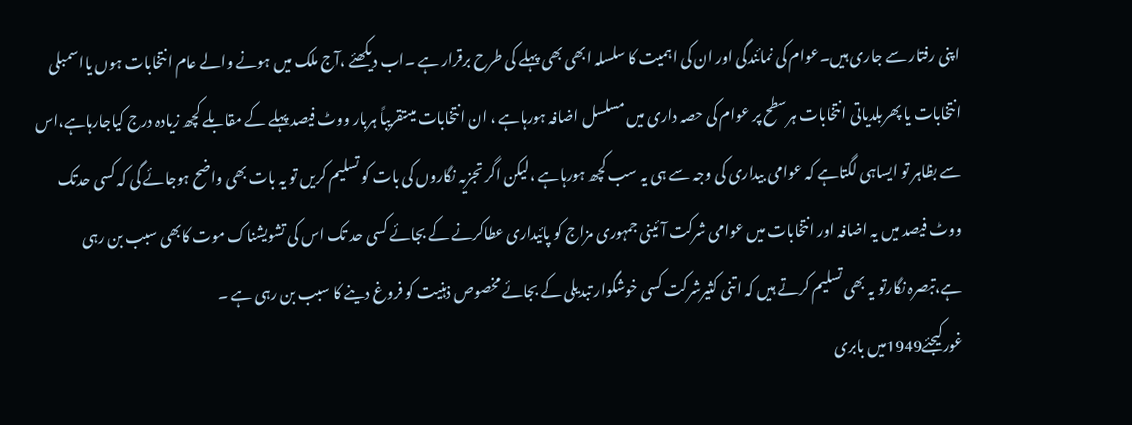اپنی رفتار سے جاری ہیں۔عوام کی نمائندگی اور ان کی اہمیت کا سلسلہ ابھی بھی پہلے کی طرح برقرار ہے ۔اب دیکھئے ،آج ملک میں ہونے والے عام انتخابات ہوں یااسمبلی انتخابات یا پھربلدیاتی انتخابات ہرسطح پر عوام کی حصہ داری میں مسلسل اضافہ ہورہاہے ، ان انتخابات میںتقریباً ہربار ووٹ فیصد پہلے کے مقابلے کچھ زیادہ درج کیاجارہاہے،اس سے بظاہر تو ایساہی لگتاہے کہ عوامی بیداری کی وجہ سے ہی یہ سب کچھ ہورہاہے ،لیکن اگر تجزیہ نگاروں کی بات کو تسلیم کریں تو یہ بات بھی واضح ہوجائے گی کہ کسی حدتک ووٹ فیصد میں یہ اضافہ اور انتخابات میں عوامی شرکت آئینی جمہوری مزاج کو پائیداری عطاکرنے کے بجائے کسی حد تک اس کی تشویشناک موت کابھی سبب بن رہی ہے،تبصرہ نگارتو یہ بھی تسلیم کرتے ہیں کہ اتنی کثیرشرکت کسی خوشگوار تبدیلی کے بجائے مخصوص ذہنیت کو فروغ دینے کا سبب بن رہی ہے ۔
غورکیجئے1949میں بابری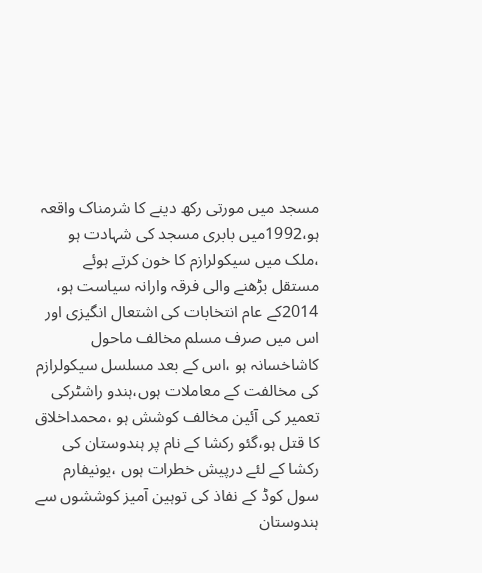مسجد میں مورتی رکھ دینے کا شرمناک واقعہ ہو،1992میں بابری مسجد کی شہادت ہو ،ملک میں سیکولرازم کا خون کرتے ہوئے مستقل بڑھنے والی فرقہ وارانہ سیاست ہو، 2014کے عام انتخابات کی اشتعال انگیزی اور اس میں صرف مسلم مخالف ماحول کاشاخسانہ ہو ،اس کے بعد مسلسل سیکولرازم کی مخالفت کے معاملات ہوں،ہندو راشٹرکی تعمیر کی آئین مخالف کوشش ہو ،محمداخلاق کا قتل ہو،گئو رکشا کے نام پر ہندوستان کی رکشا کے لئے درپیش خطرات ہوں ،یونیفارم سول کوڈ کے نفاذ کی توہین آمیز کوششوں سے ہندوستان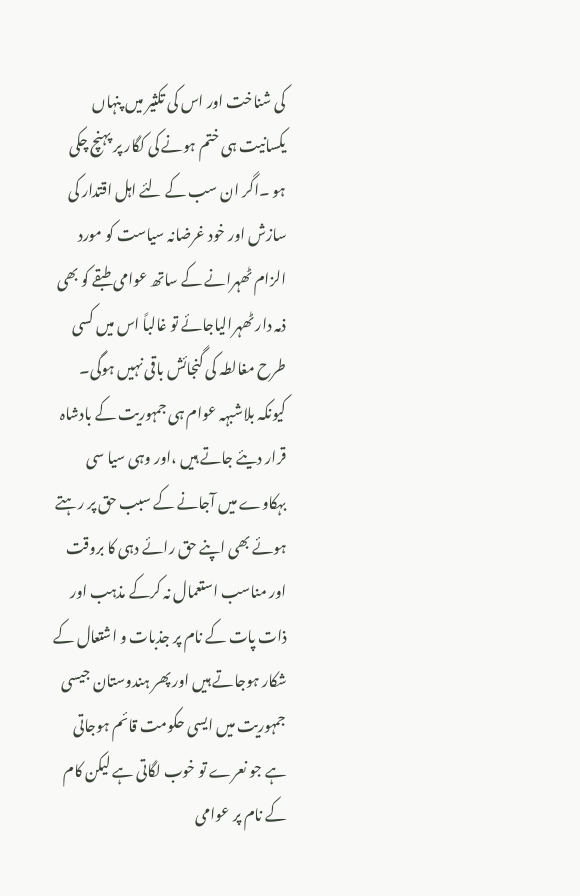کی شناخت اور اس کی تکثیر میں پنہاں یکسانیت ہی ختم ہونے کی کگار پر پہنچ چکی ہو ۔اگر ان سب کے لئے اہل اقتدار کی سازش اور خود غرضانہ سیاست کو مورد الزام ٹھہرانے کے ساتھ عوامی طبقے کو بھی ذمہ دار ٹھہرالیاجائے تو غالباً اس میں کسی طرح مغالطہ کی گنجائش باقی نہیں ہوگی۔ کیونکہ بلاشبہہ عوام ہی جمہوریت کے بادشاہ قرار دیئے جاتے ہیں ،اور وہی سیا سی بہکاوے میں آجانے کے سبب حق پر رہتے ہوئے بھی اپنے حق رائے دہی کا بروقت اور مناسب استعمال نہ کرکے مذہب اور ذات پات کے نام پر جذبات و اشتعال کے شکار ہوجاتے ہیں اور پھر ہندوستان جیسی جمہوریت میں ایسی حکومت قائم ہوجاتی ہے جو نعرے تو خوب لگاتی ہے لیکن کام کے نام پر عوامی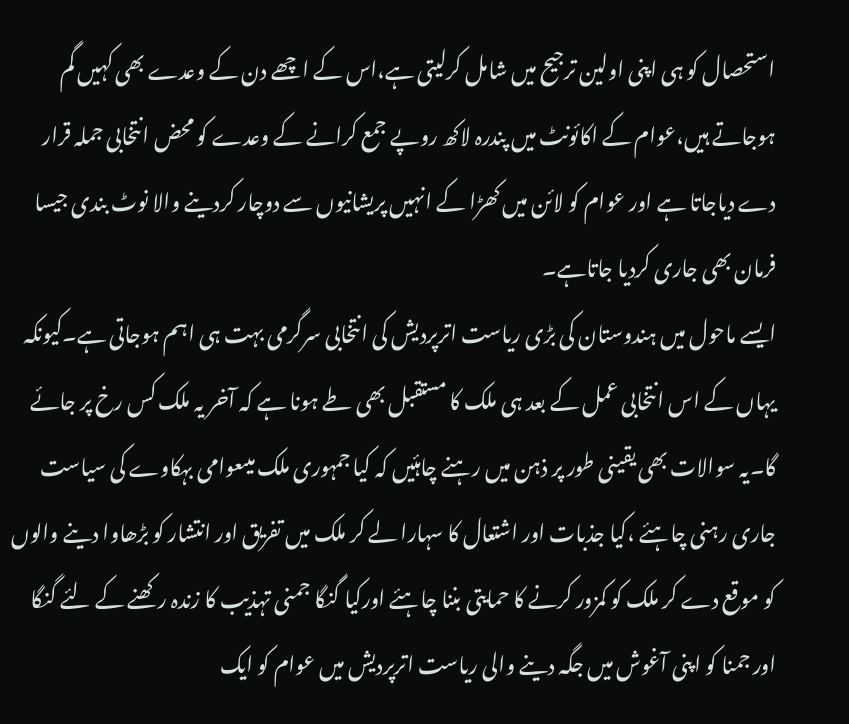استحصال کو ہی اپنی اولین ترجیح میں شامل کرلیتی ہے،اس کے اچھے دن کے وعدے بھی کہیں گم ہوجاتے ہیں،عوام کے اکائونٹ میں پندرہ لاکھ روپے جمع کرانے کے وعدے کو محض انتخابی جملہ قرار دے دیاجاتا ہے اور عوام کو لائن میں کھڑا کے انہیں پریشانیوں سے دوچار کردینے والا نوٹ بندی جیسا فرمان بھی جاری کردیا جاتاہے۔
ایسے ماحول میں ہندوستان کی بڑی ریاست اترپردیش کی انتخابی سرگرمی بہت ہی اہم ہوجاتی ہے۔کیونکہ یہاں کے اس انتخابی عمل کے بعد ہی ملک کا مستقبل بھی طے ہونا ہے کہ آخر یہ ملک کس رخ پر جائے گا۔یہ سوالات بھی یقینی طور پر ذہن میں رہنے چاہئیں کہ کیا جمہوری ملک میںعوامی بہکاوے کی سیاست جاری رہنی چاہئے ،کیا جذبات اور اشتعال کا سہارا لے کر ملک میں تفریق اور انتشار کو بڑھاوا دینے والوں کو موقع دے کر ملک کو کمزور کرنے کا حمایتی بننا چاہئے اورکیا گنگا جمنی تہذیب کا زندہ رکھنے کے لئے گنگا اور جمنا کو اپنی آغوش میں جگہ دینے والی ریاست اترپردیش میں عوام کو ایک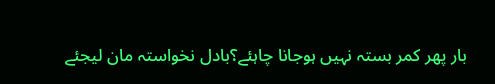بار پھر کمر بستہ نہیں ہوجانا چاہئے؟بادل نخواستہ مان لیجئے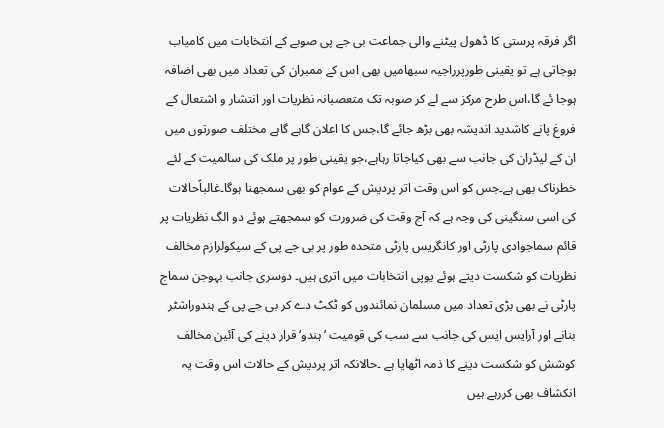اگر فرقہ پرستی کا ڈھول پیٹنے والی جماعت بی جے پی صوبے کے انتخابات میں کامیاب ہوجاتی ہے تو یقینی طورپرراجیہ سبھامیں بھی اس کے ممبران کی تعداد میں بھی اضافہ ہوجا ئے گا،اس طرح مرکز سے لے کر صوبہ تک متعصبانہ نظریات اور انتشار و اشتعال کے فروغ پانے کاشدید اندیشہ بھی بڑھ جائے گا،جس کا اعلان گاہے گاہے مختلف صورتوں میں ان کے لیڈران کی جانب سے بھی کیاجاتا رہاہے،جو یقینی طور پر ملک کی سالمیت کے لئے خطرناک بھی ہے۔جس کو اس وقت اتر پردیش کے عوام کو بھی سمجھنا ہوگا۔غالباًحالات کی اسی سنگینی کی وجہ ہے کہ آج وقت کی ضرورت کو سمجھتے ہوئے دو الگ نظریات پر قائم سماجوادی پارٹی اور کانگریس پارٹی متحدہ طور پر بی جے پی کے سیکولرازم مخالف نظریات کو شکست دیتے ہوئے یوپی انتخابات میں اتری ہیں۔ دوسری جانب بہوجن سماج پارٹی نے بھی بڑی تعداد میں مسلمان نمائندوں کو ٹکٹ دے کر بی جے پی کے ہندوراشٹر بنانے اور آرایس ایس کی جانب سے سب کی قومیت ’ہندو‘ قرار دینے کی آئین مخالف کوشش کو شکست دینے کا ذمہ اٹھایا ہے ۔حالانکہ اتر پردیش کے حالات اس وقت یہ انکشاف بھی کررہے ہیں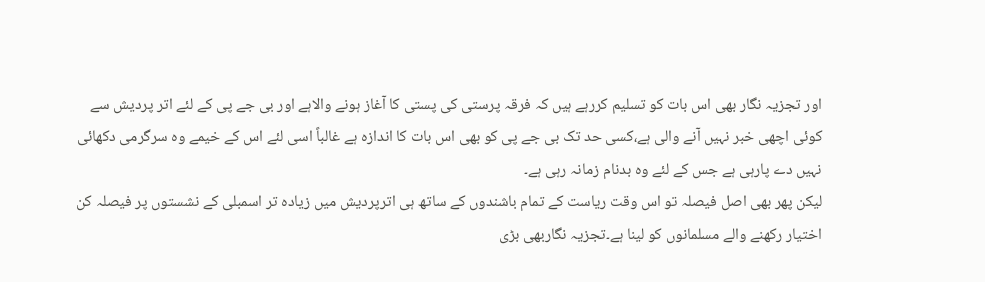اور تجزیہ نگار بھی اس بات کو تسلیم کررہے ہیں کہ فرقہ پرستی کی پستی کا آغاز ہونے والاہے اور بی جے پی کے لئے اتر پردیش سے کوئی اچھی خبر نہیں آنے والی ہے،کسی حد تک بی جے پی کو بھی اس بات کا اندازہ ہے غالباً اسی لئے اس کے خیمے وہ سرگرمی دکھائی نہیں دے پارہی ہے جس کے لئے وہ بدنام زمانہ رہی ہے۔
لیکن پھر بھی اصل فیصلہ تو اس وقت ریاست کے تمام باشندوں کے ساتھ ہی اترپردیش میں زیادہ تر اسمبلی کے نشستوں پر فیصلہ کن اختیار رکھنے والے مسلمانوں کو لینا ہے۔تجزیہ نگاربھی بڑی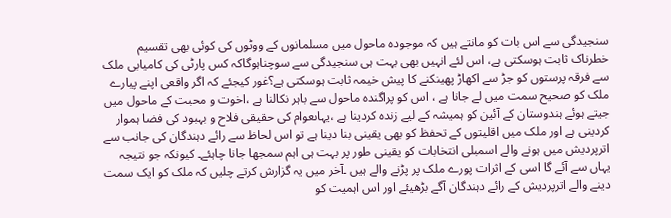سنجیدگی سے اس بات کو مانتے ہیں کہ موجودہ ماحول میں مسلمانوں کے ووٹوں کی کوئی بھی تقسیم خطرناک ثابت ہوسکتی ہے، اس لئے انہیں بھی بہت ہی سنجیدگی سے سوچناہوگاکہ کس پارٹی کی کامیابی ملک سے فرقہ پرستوں کو جڑ سے اکھاڑ پھینکنے کا پیش خیمہ ثابت ہوسکتی ہے؟غور کیجئے کہ اگر واقعی اپنے پیارے ملک کو صحیح سمت میں لے جانا ہے ، اس کو پراگندہ ماحول سے باہر نکالنا ہے ،اخوت و محبت کے ماحول میں جیتے ہوئے ہندوستان کے آئین کو ہمیشہ کے لیے زندہ کردینا ہے ،یہاںعوام کی حقیقی فلاح و بہبود کی فضا ہموار کردینی ہے اور ملک میں اقلیتوں کے تحفظ کو بھی یقینی بنا دینا ہے تو اس لحاظ سے رائے دہندگان کی جانب سے اترپردیش میں ہونے والے اسمبلی انتخابات کو یقینی طور پر بہت ہی اہم سمجھا جانا چاہئے۔ کیونکہ جو نتیجہ یہاں سے آئے گا اسی کے اثرات پورے ملک پر پڑنے والے ہیں ۔آخر میں یہ گزارش کرتے چلیں کہ ملک کو ایک سمت دینے والے اترپردیش کے رائے دہندگان آگے بڑھیئے اور اس اہمیت کو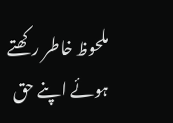ملحوظ خاطر رکھتے ہوئے اپنے حق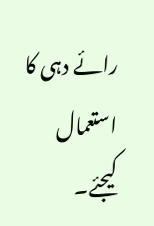رائے دہی کا استعمال کیجئے۔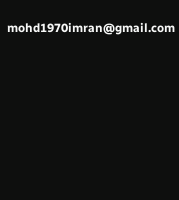mohd1970imran@gmail.com